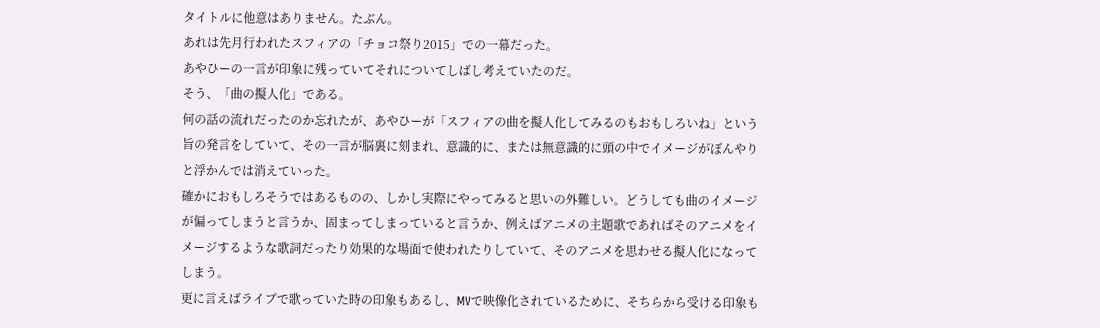タイトルに他意はありません。たぶん。
あれは先月行われたスフィアの「チョコ祭り2015」での一幕だった。
あやひーの一言が印象に残っていてそれについてしばし考えていたのだ。
そう、「曲の擬人化」である。
何の話の流れだったのか忘れたが、あやひーが「スフィアの曲を擬人化してみるのもおもしろいね」という旨の発言をしていて、その一言が脳裏に刻まれ、意識的に、または無意識的に頭の中でイメージがぼんやりと浮かんでは消えていった。
確かにおもしろそうではあるものの、しかし実際にやってみると思いの外難しい。どうしても曲のイメージが偏ってしまうと言うか、固まってしまっていると言うか、例えばアニメの主題歌であればそのアニメをイメージするような歌詞だったり効果的な場面で使われたりしていて、そのアニメを思わせる擬人化になってしまう。
更に言えばライブで歌っていた時の印象もあるし、MVで映像化されているために、そちらから受ける印象も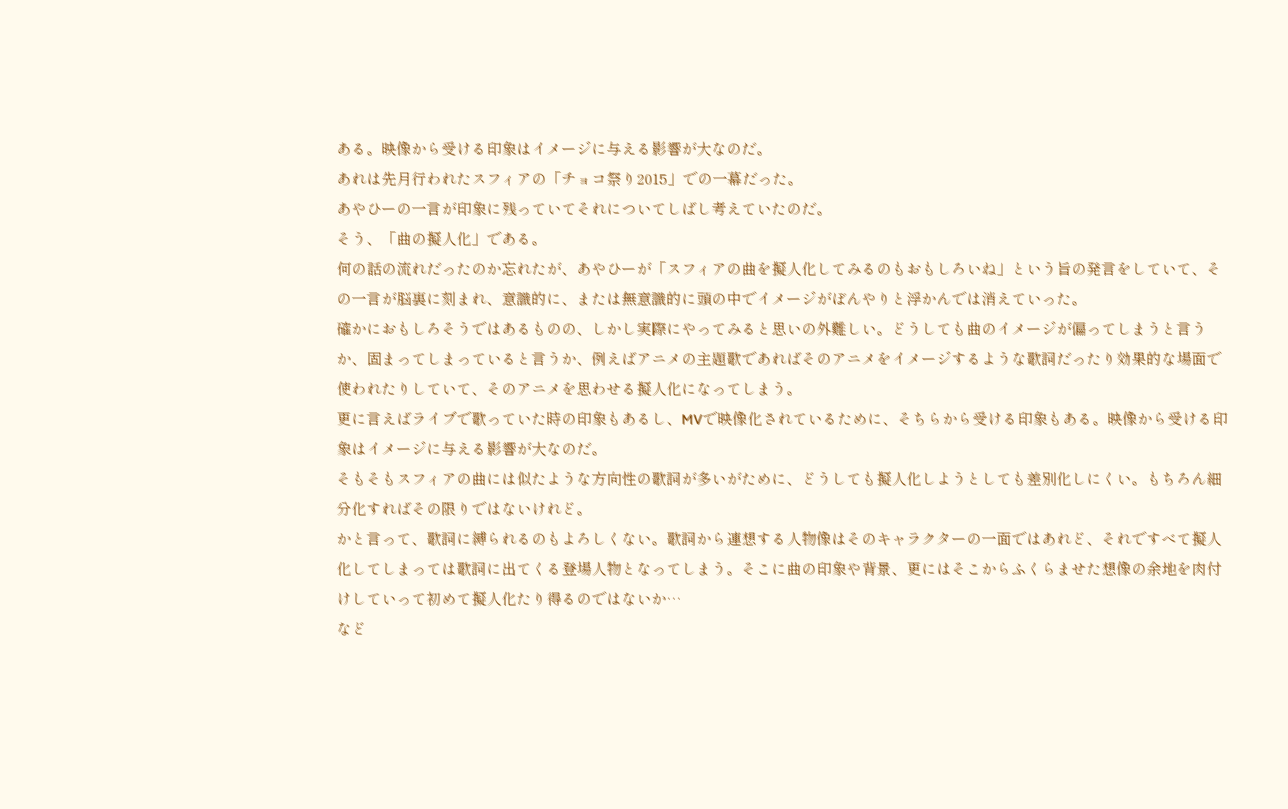ある。映像から受ける印象はイメージに与える影響が大なのだ。
あれは先月行われたスフィアの「チョコ祭り2015」での一幕だった。
あやひーの一言が印象に残っていてそれについてしばし考えていたのだ。
そう、「曲の擬人化」である。
何の話の流れだったのか忘れたが、あやひーが「スフィアの曲を擬人化してみるのもおもしろいね」という旨の発言をしていて、その一言が脳裏に刻まれ、意識的に、または無意識的に頭の中でイメージがぼんやりと浮かんでは消えていった。
確かにおもしろそうではあるものの、しかし実際にやってみると思いの外難しい。どうしても曲のイメージが偏ってしまうと言うか、固まってしまっていると言うか、例えばアニメの主題歌であればそのアニメをイメージするような歌詞だったり効果的な場面で使われたりしていて、そのアニメを思わせる擬人化になってしまう。
更に言えばライブで歌っていた時の印象もあるし、MVで映像化されているために、そちらから受ける印象もある。映像から受ける印象はイメージに与える影響が大なのだ。
そもそもスフィアの曲には似たような方向性の歌詞が多いがために、どうしても擬人化しようとしても差別化しにくい。もちろん細分化すればその限りではないけれど。
かと言って、歌詞に縛られるのもよろしくない。歌詞から連想する人物像はそのキャラクターの一面ではあれど、それですべて擬人化してしまっては歌詞に出てくる登場人物となってしまう。そこに曲の印象や背景、更にはそこからふくらませた想像の余地を肉付けしていって初めて擬人化たり得るのではないか…
など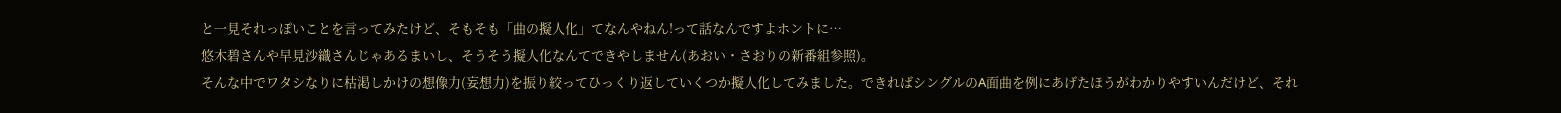と一見それっぽいことを言ってみたけど、そもそも「曲の擬人化」てなんやねん!って話なんですよホントに…
悠木碧さんや早見沙織さんじゃあるまいし、そうそう擬人化なんてできやしません(あおい・さおりの新番組参照)。
そんな中でワタシなりに枯渇しかけの想像力(妄想力)を振り絞ってひっくり返していくつか擬人化してみました。できればシングルのA面曲を例にあげたほうがわかりやすいんだけど、それ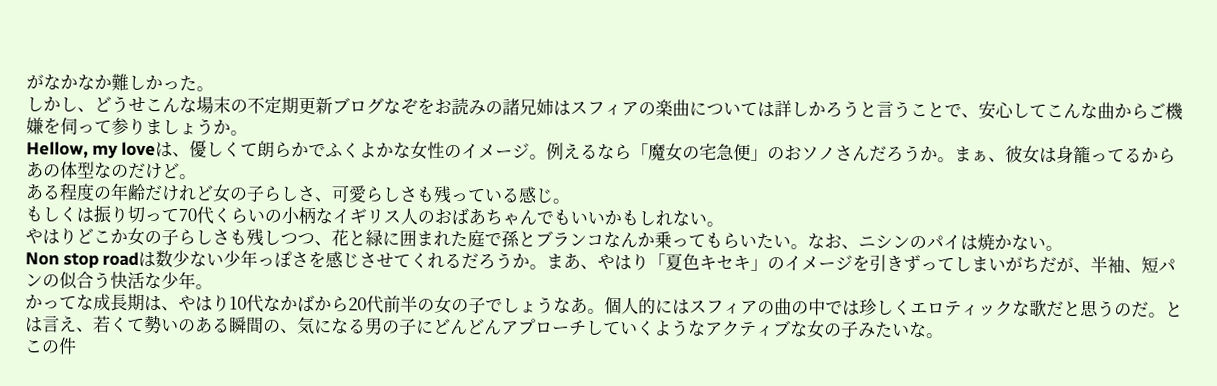がなかなか難しかった。
しかし、どうせこんな場末の不定期更新ブログなぞをお読みの諸兄姉はスフィアの楽曲については詳しかろうと言うことで、安心してこんな曲からご機嫌を伺って参りましょうか。
Hellow, my loveは、優しくて朗らかでふくよかな女性のイメージ。例えるなら「魔女の宅急便」のおソノさんだろうか。まぁ、彼女は身籠ってるからあの体型なのだけど。
ある程度の年齢だけれど女の子らしさ、可愛らしさも残っている感じ。
もしくは振り切って70代くらいの小柄なイギリス人のおばあちゃんでもいいかもしれない。
やはりどこか女の子らしさも残しつつ、花と緑に囲まれた庭で孫とブランコなんか乗ってもらいたい。なお、ニシンのパイは焼かない。
Non stop roadは数少ない少年っぽさを感じさせてくれるだろうか。まあ、やはり「夏色キセキ」のイメージを引きずってしまいがちだが、半袖、短パンの似合う快活な少年。
かってな成長期は、やはり10代なかばから20代前半の女の子でしょうなあ。個人的にはスフィアの曲の中では珍しくエロティックな歌だと思うのだ。とは言え、若くて勢いのある瞬間の、気になる男の子にどんどんアプローチしていくようなアクティブな女の子みたいな。
この件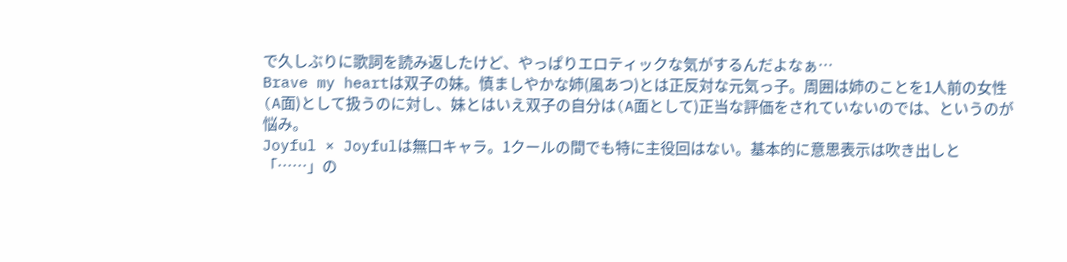で久しぶりに歌詞を読み返したけど、やっぱりエロティックな気がするんだよなぁ…
Brave my heartは双子の妹。慎ましやかな姉(風あつ)とは正反対な元気っ子。周囲は姉のことを1人前の女性(A面)として扱うのに対し、妹とはいえ双子の自分は(A面として)正当な評価をされていないのでは、というのが悩み。
Joyful × Joyfulは無口キャラ。1クールの間でも特に主役回はない。基本的に意思表示は吹き出しと「……」の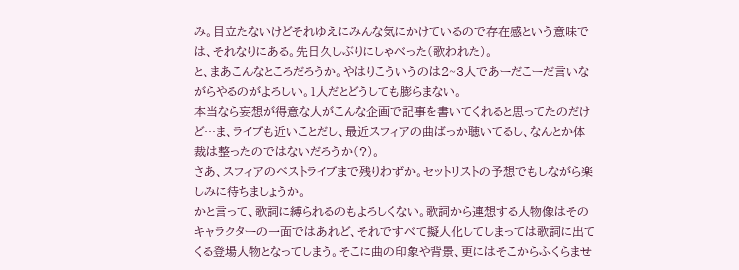み。目立たないけどそれゆえにみんな気にかけているので存在感という意味では、それなりにある。先日久しぶりにしゃべった(歌われた)。
と、まあこんなところだろうか。やはりこういうのは2~3人であーだこーだ言いながらやるのがよろしい。1人だとどうしても膨らまない。
本当なら妄想が得意な人がこんな企画で記事を書いてくれると思ってたのだけど…ま、ライブも近いことだし、最近スフィアの曲ばっか聴いてるし、なんとか体裁は整ったのではないだろうか(?)。
さあ、スフィアのベストライブまで残りわずか。セットリストの予想でもしながら楽しみに待ちましょうか。
かと言って、歌詞に縛られるのもよろしくない。歌詞から連想する人物像はそのキャラクターの一面ではあれど、それですべて擬人化してしまっては歌詞に出てくる登場人物となってしまう。そこに曲の印象や背景、更にはそこからふくらませ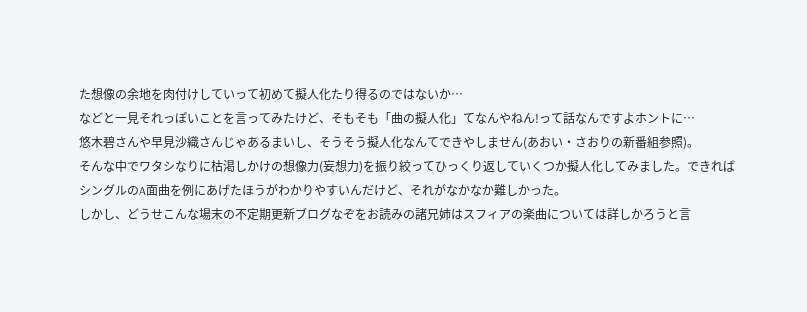た想像の余地を肉付けしていって初めて擬人化たり得るのではないか…
などと一見それっぽいことを言ってみたけど、そもそも「曲の擬人化」てなんやねん!って話なんですよホントに…
悠木碧さんや早見沙織さんじゃあるまいし、そうそう擬人化なんてできやしません(あおい・さおりの新番組参照)。
そんな中でワタシなりに枯渇しかけの想像力(妄想力)を振り絞ってひっくり返していくつか擬人化してみました。できればシングルのA面曲を例にあげたほうがわかりやすいんだけど、それがなかなか難しかった。
しかし、どうせこんな場末の不定期更新ブログなぞをお読みの諸兄姉はスフィアの楽曲については詳しかろうと言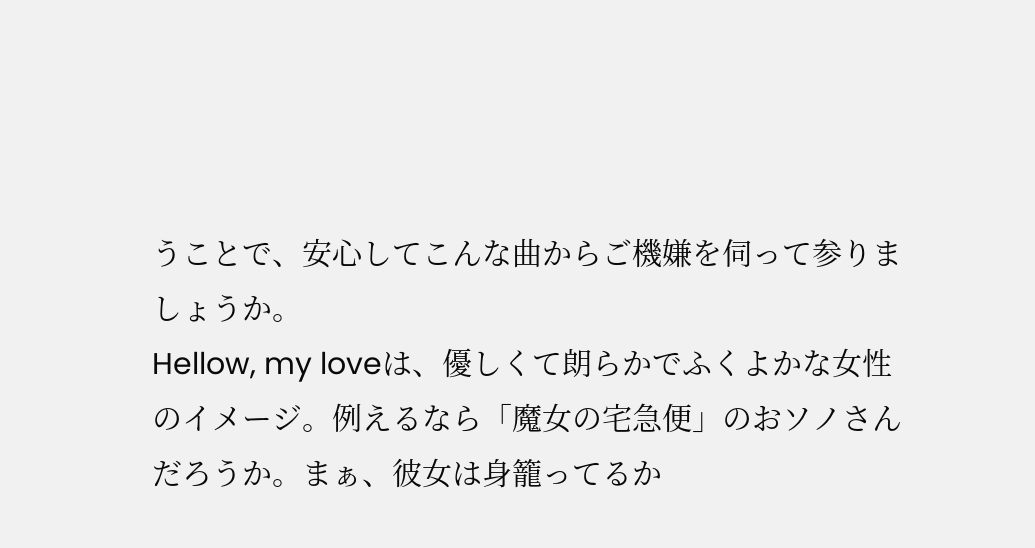うことで、安心してこんな曲からご機嫌を伺って参りましょうか。
Hellow, my loveは、優しくて朗らかでふくよかな女性のイメージ。例えるなら「魔女の宅急便」のおソノさんだろうか。まぁ、彼女は身籠ってるか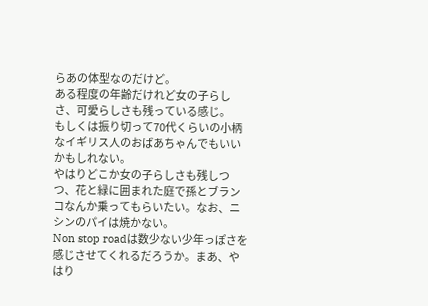らあの体型なのだけど。
ある程度の年齢だけれど女の子らしさ、可愛らしさも残っている感じ。
もしくは振り切って70代くらいの小柄なイギリス人のおばあちゃんでもいいかもしれない。
やはりどこか女の子らしさも残しつつ、花と緑に囲まれた庭で孫とブランコなんか乗ってもらいたい。なお、ニシンのパイは焼かない。
Non stop roadは数少ない少年っぽさを感じさせてくれるだろうか。まあ、やはり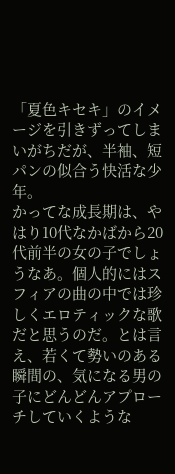「夏色キセキ」のイメージを引きずってしまいがちだが、半袖、短パンの似合う快活な少年。
かってな成長期は、やはり10代なかばから20代前半の女の子でしょうなあ。個人的にはスフィアの曲の中では珍しくエロティックな歌だと思うのだ。とは言え、若くて勢いのある瞬間の、気になる男の子にどんどんアプローチしていくような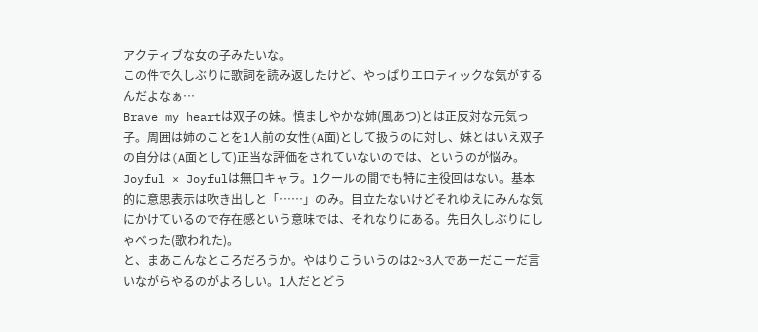アクティブな女の子みたいな。
この件で久しぶりに歌詞を読み返したけど、やっぱりエロティックな気がするんだよなぁ…
Brave my heartは双子の妹。慎ましやかな姉(風あつ)とは正反対な元気っ子。周囲は姉のことを1人前の女性(A面)として扱うのに対し、妹とはいえ双子の自分は(A面として)正当な評価をされていないのでは、というのが悩み。
Joyful × Joyfulは無口キャラ。1クールの間でも特に主役回はない。基本的に意思表示は吹き出しと「……」のみ。目立たないけどそれゆえにみんな気にかけているので存在感という意味では、それなりにある。先日久しぶりにしゃべった(歌われた)。
と、まあこんなところだろうか。やはりこういうのは2~3人であーだこーだ言いながらやるのがよろしい。1人だとどう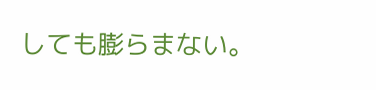しても膨らまない。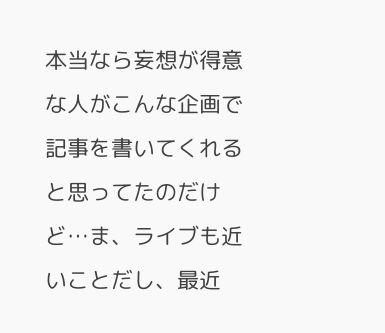本当なら妄想が得意な人がこんな企画で記事を書いてくれると思ってたのだけど…ま、ライブも近いことだし、最近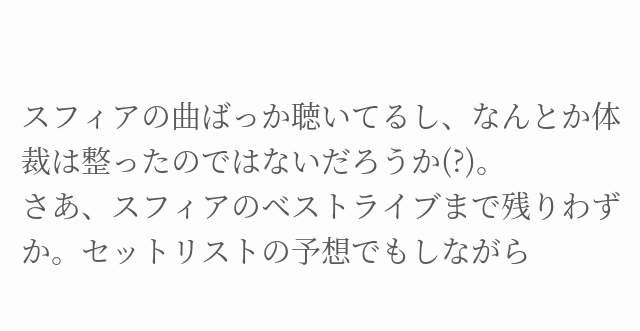スフィアの曲ばっか聴いてるし、なんとか体裁は整ったのではないだろうか(?)。
さあ、スフィアのベストライブまで残りわずか。セットリストの予想でもしながら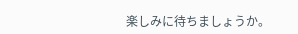楽しみに待ちましょうか。